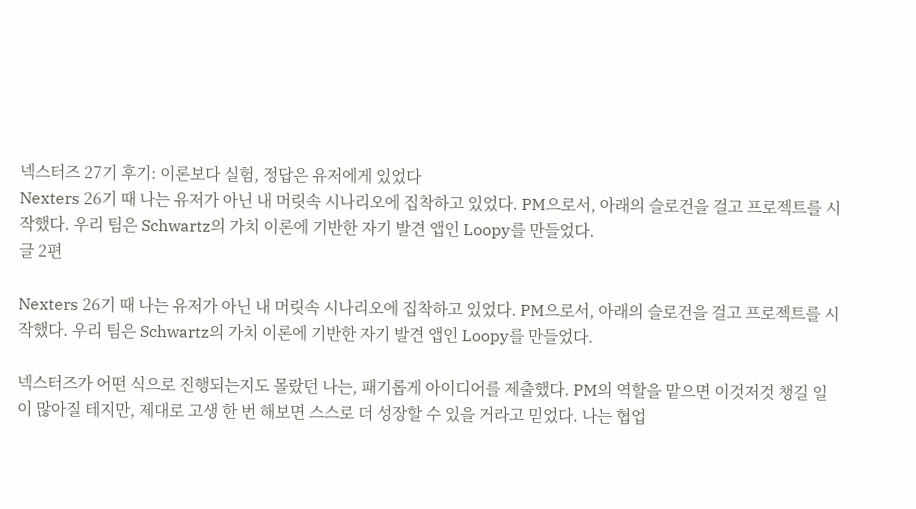넥스터즈 27기 후기: 이론보다 실험, 정답은 유저에게 있었다
Nexters 26기 때 나는 유저가 아닌 내 머릿속 시나리오에 집착하고 있었다. PM으로서, 아래의 슬로건을 걸고 프로젝트를 시작했다. 우리 팀은 Schwartz의 가치 이론에 기반한 자기 발견 앱인 Loopy를 만들었다.
글 2편

Nexters 26기 때 나는 유저가 아닌 내 머릿속 시나리오에 집착하고 있었다. PM으로서, 아래의 슬로건을 걸고 프로젝트를 시작했다. 우리 팀은 Schwartz의 가치 이론에 기반한 자기 발견 앱인 Loopy를 만들었다.

넥스터즈가 어떤 식으로 진행되는지도 몰랐던 나는, 패기롭게 아이디어를 제출했다. PM의 역할을 맡으면 이것저것 챙길 일이 많아질 테지만, 제대로 고생 한 번 해보면 스스로 더 성장할 수 있을 거라고 믿었다. 나는 협업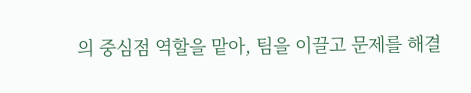의 중심점 역할을 맡아, 팀을 이끌고 문제를 해결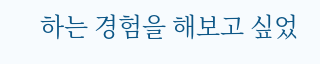하는 경험을 해보고 싶었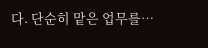다. 단순히 맡은 업무를…